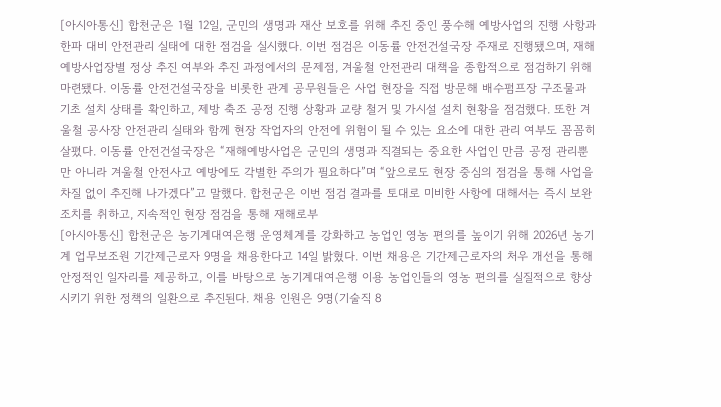[아시아통신] 합천군은 1월 12일, 군민의 생명과 재산 보호를 위해 추진 중인 풍수해 예방사업의 진행 사항과 한파 대비 안전관리 실태에 대한 점검을 실시했다. 이번 점검은 이동률 안전건설국장 주재로 진행됐으며, 재해예방사업장별 정상 추진 여부와 추진 과정에서의 문제점, 겨울철 안전관리 대책을 종합적으로 점검하기 위해 마련됐다. 이동률 안전건설국장을 비롯한 관계 공무원들은 사업 현장을 직접 방문해 배수펌프장 구조물과 기초 설치 상태를 확인하고, 제방 축조 공정 진행 상황과 교량 철거 및 가시설 설치 현황을 점검했다. 또한 겨울철 공사장 안전관리 실태와 함께 현장 작업자의 안전에 위험이 될 수 있는 요소에 대한 관리 여부도 꼼꼼히 살폈다. 이동률 안전건설국장은 “재해예방사업은 군민의 생명과 직결되는 중요한 사업인 만큼 공정 관리뿐만 아니라 겨울철 안전사고 예방에도 각별한 주의가 필요하다”며 “앞으로도 현장 중심의 점검을 통해 사업을 차질 없이 추진해 나가겠다”고 말했다. 합천군은 이번 점검 결과를 토대로 미비한 사항에 대해서는 즉시 보완 조치를 취하고, 지속적인 현장 점검을 통해 재해로부
[아시아통신] 합천군은 농기계대여은행 운영체계를 강화하고 농업인 영농 편의를 높이기 위해 2026년 농기계 업무보조원 기간제근로자 9명을 채용한다고 14일 밝혔다. 이번 채용은 기간제근로자의 처우 개선을 통해 안정적인 일자리를 제공하고, 이를 바탕으로 농기계대여은행 이용 농업인들의 영농 편의를 실질적으로 향상시키기 위한 정책의 일환으로 추진된다. 채용 인원은 9명(기술직 8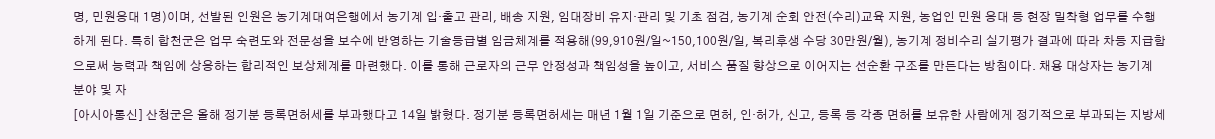명, 민원응대 1명)이며, 선발된 인원은 농기계대여은행에서 농기계 입·출고 관리, 배송 지원, 임대장비 유지·관리 및 기초 점검, 농기계 순회 안전(수리)교육 지원, 농업인 민원 응대 등 현장 밀착형 업무를 수행하게 된다. 특히 합천군은 업무 숙련도와 전문성을 보수에 반영하는 기술등급별 임금체계를 적용해(99,910원/일~150,100원/일, 복리후생 수당 30만원/월), 농기계 정비수리 실기평가 결과에 따라 차등 지급함으로써 능력과 책임에 상응하는 합리적인 보상체계를 마련했다. 이를 통해 근로자의 근무 안정성과 책임성을 높이고, 서비스 품질 향상으로 이어지는 선순환 구조를 만든다는 방침이다. 채용 대상자는 농기계 분야 및 자
[아시아통신] 산청군은 올해 정기분 등록면허세를 부과했다고 14일 밝혔다. 정기분 등록면허세는 매년 1월 1일 기준으로 면허, 인·허가, 신고, 등록 등 각종 면허를 보유한 사람에게 정기적으로 부과되는 지방세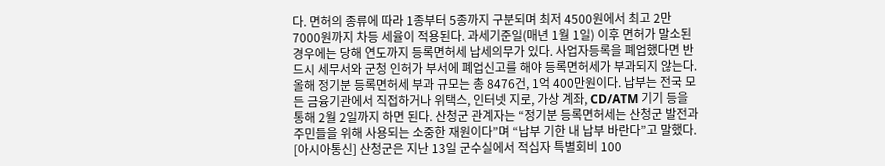다. 면허의 종류에 따라 1종부터 5종까지 구분되며 최저 4500원에서 최고 2만 7000원까지 차등 세율이 적용된다. 과세기준일(매년 1월 1일) 이후 면허가 말소된 경우에는 당해 연도까지 등록면허세 납세의무가 있다. 사업자등록을 폐업했다면 반드시 세무서와 군청 인허가 부서에 폐업신고를 해야 등록면허세가 부과되지 않는다. 올해 정기분 등록면허세 부과 규모는 총 8476건, 1억 400만원이다. 납부는 전국 모든 금융기관에서 직접하거나 위택스, 인터넷 지로, 가상 계좌, CD/ATM 기기 등을 통해 2월 2일까지 하면 된다. 산청군 관계자는 “정기분 등록면허세는 산청군 발전과 주민들을 위해 사용되는 소중한 재원이다”며 “납부 기한 내 납부 바란다”고 말했다.
[아시아통신] 산청군은 지난 13일 군수실에서 적십자 특별회비 100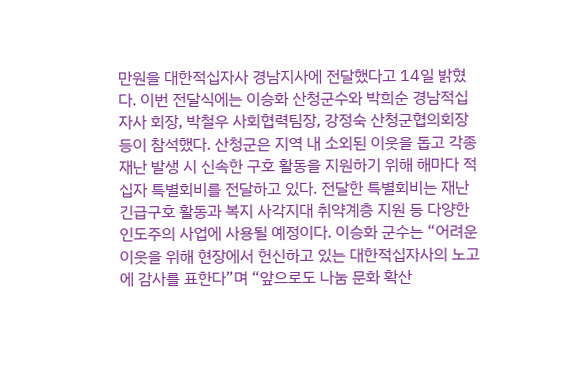만원을 대한적십자사 경남지사에 전달했다고 14일 밝혔다. 이번 전달식에는 이승화 산청군수와 박희순 경남적십자사 회장, 박철우 사회협력팀장, 강정숙 산청군협의회장 등이 참석했다. 산청군은 지역 내 소외된 이웃을 돕고 각종 재난 발생 시 신속한 구호 활동을 지원하기 위해 해마다 적십자 특별회비를 전달하고 있다. 전달한 특별회비는 재난 긴급구호 활동과 복지 사각지대 취약계층 지원 등 다양한 인도주의 사업에 사용될 예정이다. 이승화 군수는 “어려운 이웃을 위해 현장에서 헌신하고 있는 대한적십자사의 노고에 감사를 표한다”며 “앞으로도 나눔 문화 확산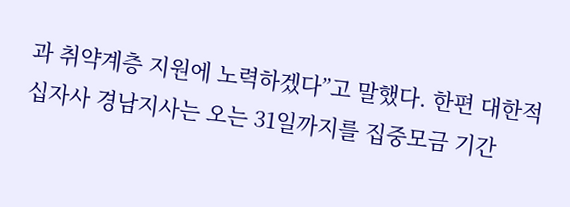과 취약계층 지원에 노력하겠다”고 말했다. 한편 대한적십자사 경남지사는 오는 31일까지를 집중모금 기간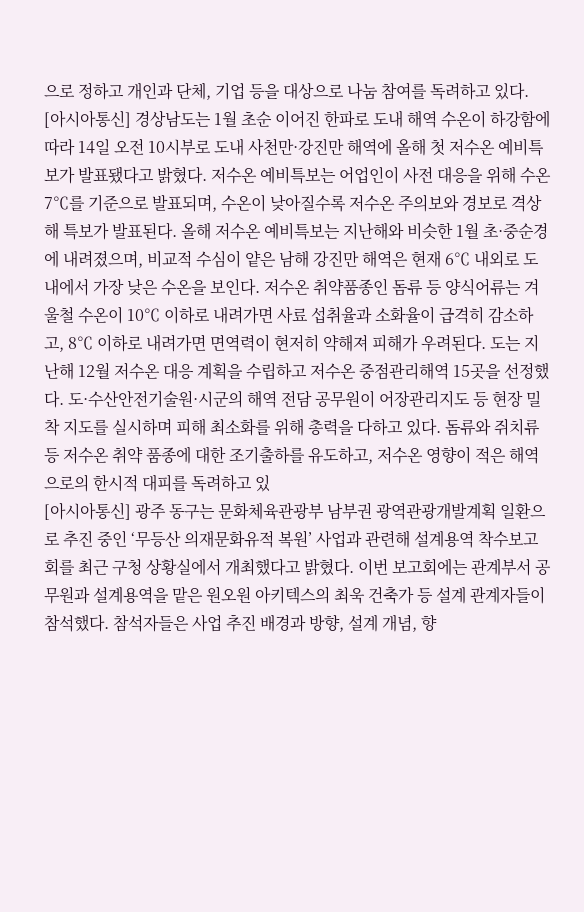으로 정하고 개인과 단체, 기업 등을 대상으로 나눔 참여를 독려하고 있다.
[아시아통신] 경상남도는 1월 초순 이어진 한파로 도내 해역 수온이 하강함에 따라 14일 오전 10시부로 도내 사천만·강진만 해역에 올해 첫 저수온 예비특보가 발표됐다고 밝혔다. 저수온 예비특보는 어업인이 사전 대응을 위해 수온 7℃를 기준으로 발표되며, 수온이 낮아질수록 저수온 주의보와 경보로 격상해 특보가 발표된다. 올해 저수온 예비특보는 지난해와 비슷한 1월 초·중순경에 내려졌으며, 비교적 수심이 얕은 남해 강진만 해역은 현재 6℃ 내외로 도내에서 가장 낮은 수온을 보인다. 저수온 취약품종인 돔류 등 양식어류는 겨울철 수온이 10℃ 이하로 내려가면 사료 섭취율과 소화율이 급격히 감소하고, 8℃ 이하로 내려가면 면역력이 현저히 약해져 피해가 우려된다. 도는 지난해 12월 저수온 대응 계획을 수립하고 저수온 중점관리해역 15곳을 선정했다. 도·수산안전기술원·시군의 해역 전담 공무원이 어장관리지도 등 현장 밀착 지도를 실시하며 피해 최소화를 위해 총력을 다하고 있다. 돔류와 쥐치류 등 저수온 취약 품종에 대한 조기출하를 유도하고, 저수온 영향이 적은 해역으로의 한시적 대피를 독려하고 있
[아시아통신] 광주 동구는 문화체육관광부 남부권 광역관광개발계획 일환으로 추진 중인 ‘무등산 의재문화유적 복원’ 사업과 관련해 설계용역 착수보고회를 최근 구청 상황실에서 개최했다고 밝혔다. 이번 보고회에는 관계부서 공무원과 설계용역을 맡은 원오원 아키텍스의 최욱 건축가 등 설계 관계자들이 참석했다. 참석자들은 사업 추진 배경과 방향, 설계 개념, 향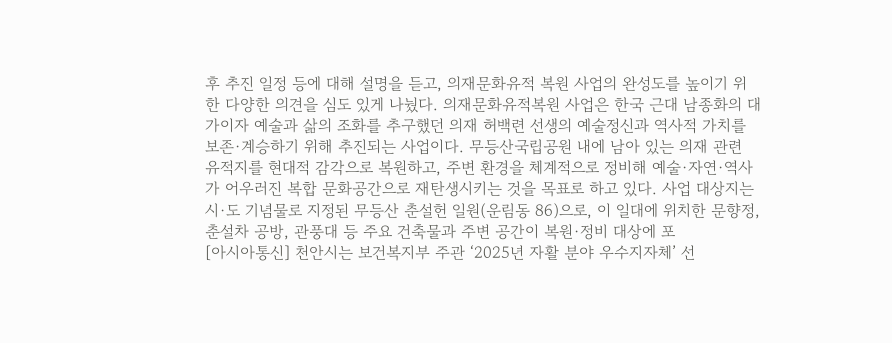후 추진 일정 등에 대해 설명을 듣고, 의재문화유적 복원 사업의 완성도를 높이기 위한 다양한 의견을 심도 있게 나눴다. 의재문화유적복원 사업은 한국 근대 남종화의 대가이자 예술과 삶의 조화를 추구했던 의재 허백련 선생의 예술정신과 역사적 가치를 보존·계승하기 위해 추진되는 사업이다. 무등산국립공원 내에 남아 있는 의재 관련 유적지를 현대적 감각으로 복원하고, 주변 환경을 체계적으로 정비해 예술·자연·역사가 어우러진 복합 문화공간으로 재탄생시키는 것을 목표로 하고 있다. 사업 대상지는 시·도 기념물로 지정된 무등산 춘설헌 일원(운림동 86)으로, 이 일대에 위치한 문향정, 춘설차 공방, 관풍대 등 주요 건축물과 주변 공간이 복원·정비 대상에 포
[아시아통신] 천안시는 보건복지부 주관 ‘2025년 자활 분야 우수지자체’ 선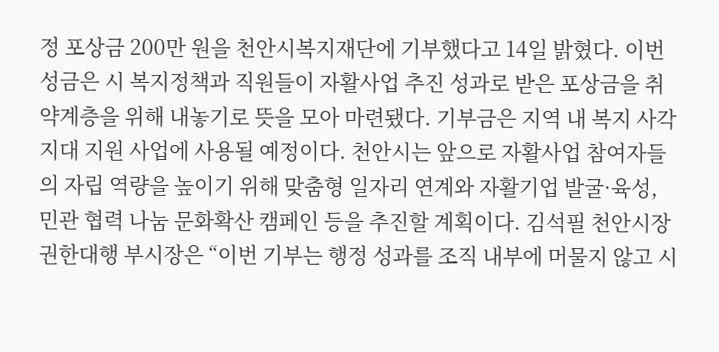정 포상금 200만 원을 천안시복지재단에 기부했다고 14일 밝혔다. 이번 성금은 시 복지정책과 직원들이 자활사업 추진 성과로 받은 포상금을 취약계층을 위해 내놓기로 뜻을 모아 마련됐다. 기부금은 지역 내 복지 사각지대 지원 사업에 사용될 예정이다. 천안시는 앞으로 자활사업 참여자들의 자립 역량을 높이기 위해 맞춤형 일자리 연계와 자활기업 발굴·육성, 민관 협력 나눔 문화확산 캠페인 등을 추진할 계획이다. 김석필 천안시장 권한대행 부시장은 “이번 기부는 행정 성과를 조직 내부에 머물지 않고 시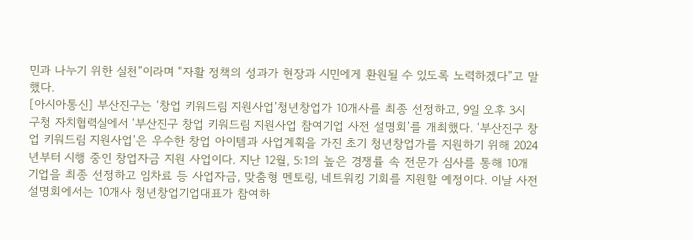민과 나누기 위한 실천”이라며 “자활 정책의 성과가 현장과 시민에게 환원될 수 있도록 노력하겠다”고 말했다.
[아시아통신] 부산진구는 ‘창업 키워드림 지원사업’청년창업가 10개사를 최종 선정하고, 9일 오후 3시 구청 자치협력실에서 ‘부산진구 창업 키워드림 지원사업 참여기업 사전 설명회’를 개최했다. ‘부산진구 창업 키워드림 지원사업’은 우수한 창업 아이템과 사업계획을 가진 초기 청년창업가를 지원하기 위해 2024년부터 시행 중인 창업자금 지원 사업이다. 지난 12월, 5:1의 높은 경쟁률 속 전문가 심사를 통해 10개 기업을 최종 선정하고 임차료 등 사업자금, 맞춤형 멘토링, 네트워킹 기회를 지원할 예정이다. 이날 사전 설명회에서는 10개사 청년창업기업대표가 참여하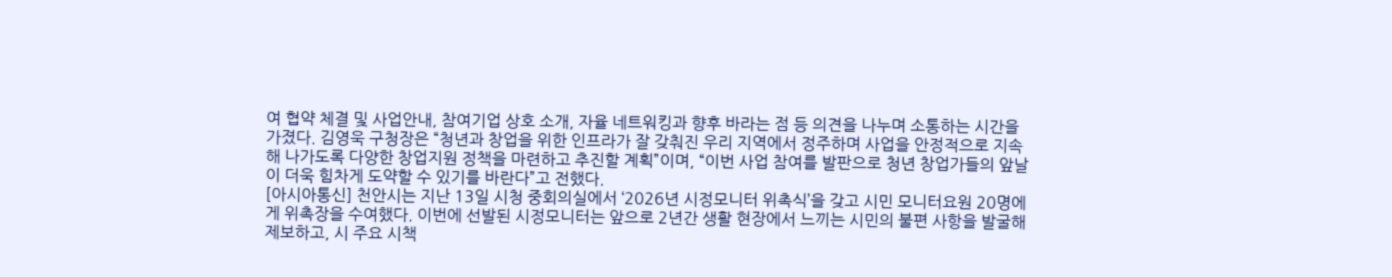여 협약 체결 및 사업안내, 참여기업 상호 소개, 자율 네트워킹과 향후 바라는 점 등 의견을 나누며 소통하는 시간을 가졌다. 김영욱 구청장은 “청년과 창업을 위한 인프라가 잘 갖춰진 우리 지역에서 정주하며 사업을 안정적으로 지속해 나가도록 다양한 창업지원 정책을 마련하고 추진할 계획”이며, “이번 사업 참여를 발판으로 청년 창업가들의 앞날이 더욱 힘차게 도약할 수 있기를 바란다”고 전했다.
[아시아통신] 천안시는 지난 13일 시청 중회의실에서 ‘2026년 시정모니터 위촉식’을 갖고 시민 모니터요원 20명에게 위촉장을 수여했다. 이번에 선발된 시정모니터는 앞으로 2년간 생활 현장에서 느끼는 시민의 불편 사항을 발굴해 제보하고, 시 주요 시책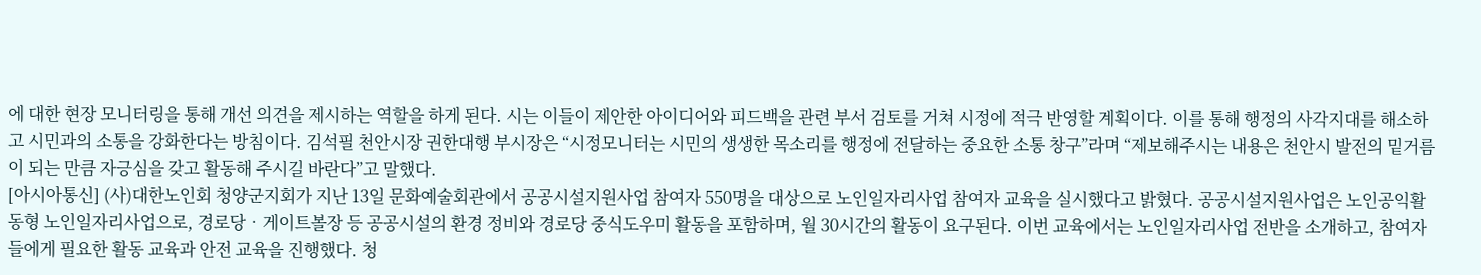에 대한 현장 모니터링을 통해 개선 의견을 제시하는 역할을 하게 된다. 시는 이들이 제안한 아이디어와 피드백을 관련 부서 검토를 거쳐 시정에 적극 반영할 계획이다. 이를 통해 행정의 사각지대를 해소하고 시민과의 소통을 강화한다는 방침이다. 김석필 천안시장 권한대행 부시장은 “시정모니터는 시민의 생생한 목소리를 행정에 전달하는 중요한 소통 창구”라며 “제보해주시는 내용은 천안시 발전의 밑거름이 되는 만큼 자긍심을 갖고 활동해 주시길 바란다”고 말했다.
[아시아통신] (사)대한노인회 청양군지회가 지난 13일 문화예술회관에서 공공시설지원사업 참여자 550명을 대상으로 노인일자리사업 참여자 교육을 실시했다고 밝혔다. 공공시설지원사업은 노인공익활동형 노인일자리사업으로, 경로당‧게이트볼장 등 공공시설의 환경 정비와 경로당 중식도우미 활동을 포함하며, 월 30시간의 활동이 요구된다. 이번 교육에서는 노인일자리사업 전반을 소개하고, 참여자들에게 필요한 활동 교육과 안전 교육을 진행했다. 청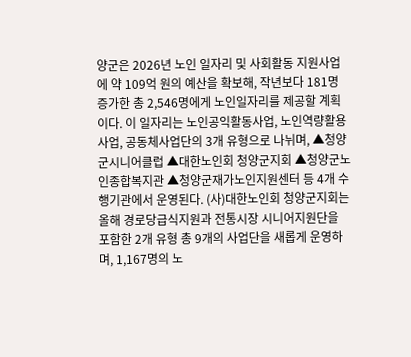양군은 2026년 노인 일자리 및 사회활동 지원사업에 약 109억 원의 예산을 확보해, 작년보다 181명 증가한 총 2,546명에게 노인일자리를 제공할 계획이다. 이 일자리는 노인공익활동사업, 노인역량활용사업, 공동체사업단의 3개 유형으로 나뉘며, ▲청양군시니어클럽 ▲대한노인회 청양군지회 ▲청양군노인종합복지관 ▲청양군재가노인지원센터 등 4개 수행기관에서 운영된다. (사)대한노인회 청양군지회는 올해 경로당급식지원과 전통시장 시니어지원단을 포함한 2개 유형 총 9개의 사업단을 새롭게 운영하며, 1,167명의 노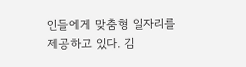인들에게 맞춤형 일자리를 제공하고 있다. 김